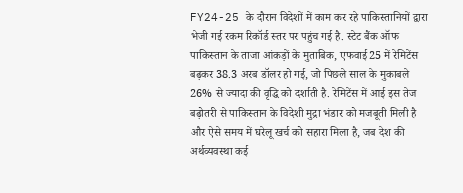FY24-25 के दौरान विदेशों में काम कर रहे पाकिस्तानियों द्वारा भेजी गई रकम रिकॉर्ड स्तर पर पहुंच गई है. स्टेट बैंक ऑफ पाकिस्तान के ताजा आंकड़ों के मुताबिक, एफवाई25 में रेमिटेंस बढ़कर 38.3 अरब डॉलर हो गई, जो पिछले साल के मुकाबले 26% से ज्यादा की वृद्धि को दर्शाती है. रेमिटेंस में आई इस तेज बढ़ोतरी से पाकिस्तान के विदेशी मुद्रा भंडार को मजबूती मिली है और ऐसे समय में घरेलू खर्च को सहारा मिला है, जब देश की अर्थव्यवस्था कई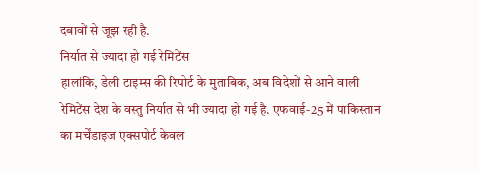दबावों से जूझ रही है.
निर्यात से ज्यादा हो गई रेमिटेंस
हालांकि, डेली टाइम्स की रिपोर्ट के मुताबिक, अब विदेशों से आने वाली रेमिटेंस देश के वस्तु निर्यात से भी ज्यादा हो गई है. एफवाई-25 में पाकिस्तान का मर्चेंडाइज एक्सपोर्ट केवल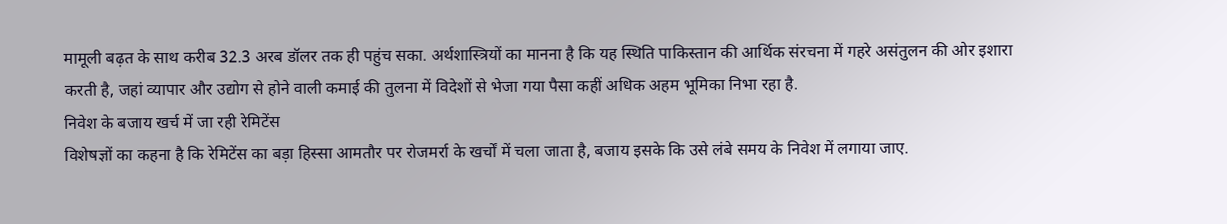मामूली बढ़त के साथ करीब 32.3 अरब डॉलर तक ही पहुंच सका. अर्थशास्त्रियों का मानना है कि यह स्थिति पाकिस्तान की आर्थिक संरचना में गहरे असंतुलन की ओर इशारा करती है, जहां व्यापार और उद्योग से होने वाली कमाई की तुलना में विदेशों से भेजा गया पैसा कहीं अधिक अहम भूमिका निभा रहा है.
निवेश के बजाय खर्च में जा रही रेमिटेंस
विशेषज्ञों का कहना है कि रेमिटेंस का बड़ा हिस्सा आमतौर पर रोजमर्रा के खर्चों में चला जाता है, बजाय इसके कि उसे लंबे समय के निवेश में लगाया जाए.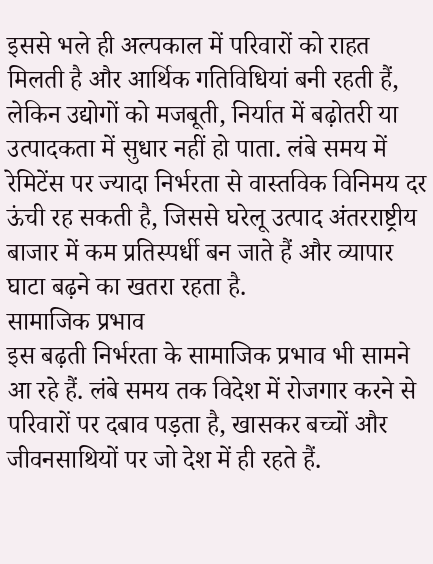इससे भले ही अल्पकाल में परिवारों को राहत मिलती है और आर्थिक गतिविधियां बनी रहती हैं, लेकिन उद्योगों को मजबूती, निर्यात में बढ़ोतरी या उत्पादकता में सुधार नहीं हो पाता. लंबे समय में रेमिटेंस पर ज्यादा निर्भरता से वास्तविक विनिमय दर ऊंची रह सकती है, जिससे घरेलू उत्पाद अंतरराष्ट्रीय बाजार में कम प्रतिस्पर्धी बन जाते हैं और व्यापार घाटा बढ़ने का खतरा रहता है.
सामाजिक प्रभाव
इस बढ़ती निर्भरता के सामाजिक प्रभाव भी सामने आ रहे हैं. लंबे समय तक विदेश में रोजगार करने से परिवारों पर दबाव पड़ता है, खासकर बच्चों और जीवनसाथियों पर जो देश में ही रहते हैं.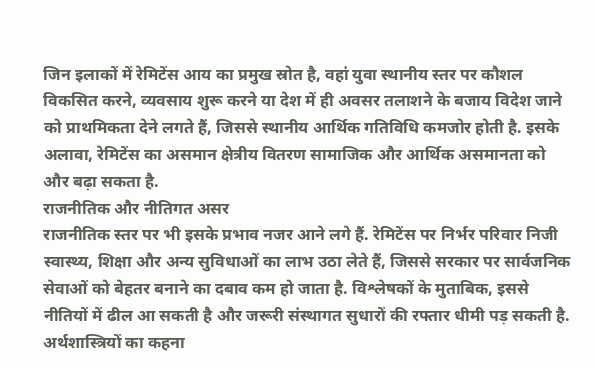जिन इलाकों में रेमिटेंस आय का प्रमुख स्रोत है, वहां युवा स्थानीय स्तर पर कौशल विकसित करने, व्यवसाय शुरू करने या देश में ही अवसर तलाशने के बजाय विदेश जाने को प्राथमिकता देने लगते हैं, जिससे स्थानीय आर्थिक गतिविधि कमजोर होती है. इसके अलावा, रेमिटेंस का असमान क्षेत्रीय वितरण सामाजिक और आर्थिक असमानता को और बढ़ा सकता है.
राजनीतिक और नीतिगत असर
राजनीतिक स्तर पर भी इसके प्रभाव नजर आने लगे हैं. रेमिटेंस पर निर्भर परिवार निजी स्वास्थ्य, शिक्षा और अन्य सुविधाओं का लाभ उठा लेते हैं, जिससे सरकार पर सार्वजनिक सेवाओं को बेहतर बनाने का दबाव कम हो जाता है. विश्लेषकों के मुताबिक, इससे नीतियों में ढील आ सकती है और जरूरी संस्थागत सुधारों की रफ्तार धीमी पड़ सकती है. अर्थशास्त्रियों का कहना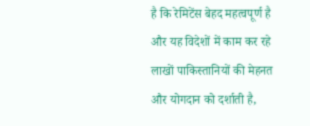है कि रेमिटेंस बेहद महत्वपूर्ण है और यह विदेशों में काम कर रहे लाखों पाकिस्तानियों की मेहनत और योगदान को दर्शाती है,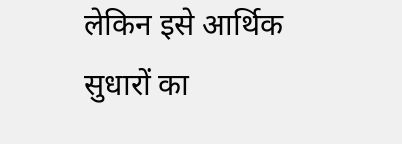लेकिन इसे आर्थिक सुधारों का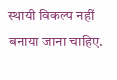स्थायी विकल्प नहीं बनाया जाना चाहिए.